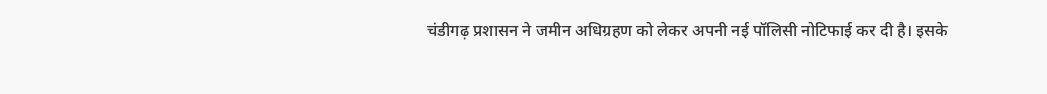चंडीगढ़ प्रशासन ने जमीन अधिग्रहण को लेकर अपनी नई पॉलिसी नोटिफाई कर दी है। इसके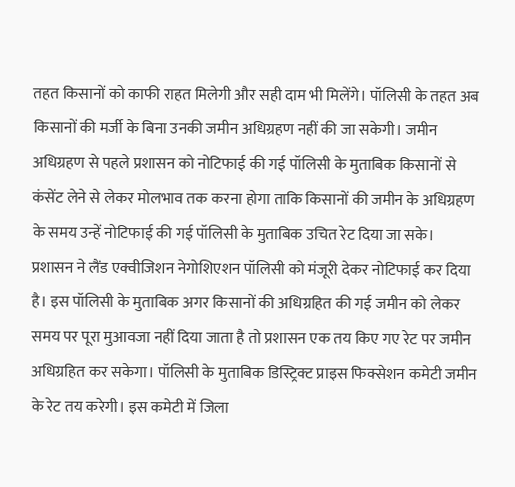तहत किसानों को काफी राहत मिलेगी और सही दाम भी मिलेंगे। पॉलिसी के तहत अब किसानों की मर्जी के बिना उनकी जमीन अधिग्रहण नहीं की जा सकेगी। जमीन अधिग्रहण से पहले प्रशासन को नोटिफाई की गई पॉलिसी के मुताबिक किसानों से कंसेंट लेने से लेकर मोलभाव तक करना होगा ताकि किसानों की जमीन के अधिग्रहण के समय उन्हें नोटिफाई की गई पॉलिसी के मुताबिक उचित रेट दिया जा सके।
प्रशासन ने लैंड एक्वीजिशन नेगोशिएशन पॉलिसी को मंजूरी देकर नोटिफाई कर दिया है। इस पॉलिसी के मुताबिक अगर किसानों की अधिग्रहित की गई जमीन को लेकर समय पर पूरा मुआवजा नहीं दिया जाता है तो प्रशासन एक तय किए गए रेट पर जमीन अधिग्रहित कर सकेगा। पॉलिसी के मुताबिक डिस्ट्रिक्ट प्राइस फिक्सेशन कमेटी जमीन के रेट तय करेगी। इस कमेटी में जिला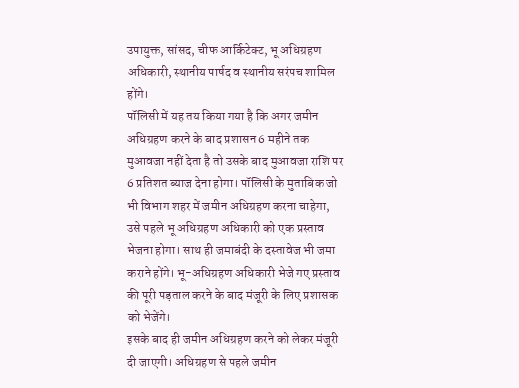उपायुक्त, सांसद, चीफ आर्किटेक्ट, भू अधिग्रहण अधिकारी, स्थानीय पार्षद व स्थानीय सरंपच शामिल होंगे।
पॉलिसी में यह तय किया गया है कि अगर जमीन अधिग्रहण करने के बाद प्रशासन 6 महीने तक मुआवजा नहीं देता है तो उसके बाद मुआवजा राशि पर 6 प्रतिशत ब्याज देना होगा। पॉलिसी के मुताबिक जो भी विभाग शहर में जमीन अधिग्रहण करना चाहेगा, उसे पहले भू अधिग्रहण अधिकारी को एक प्रस्ताव भेजना होगा। साथ ही जमाबंदी के दस्तावेज भी जमा कराने होंगे। भू-अधिग्रहण अधिकारी भेजे गए प्रस्ताव की पूरी पड़ताल करने के बाद मंजूरी के लिए प्रशासक को भेजेंगे।
इसके बाद ही जमीन अधिग्रहण करने को लेकर मंजूरी दी जाएगी। अधिग्रहण से पहले जमीन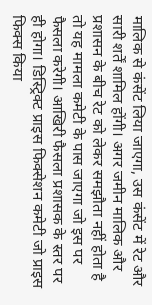मालिक से कंसेंट लिया जाएगा, उस कंसेंट में रेट और सारी शर्तें शामिल होंगी। अगर जमीन मालिक और प्रशासन के बीच रेट को लेकर समझौता नहीं होता है तो यह मामला कमेटी के पास जाएगा जो इस पर फैसला करेगी। आखिरी फैसला प्रशासक के स्तर पर ही होगा। डिस्ट्रिक्ट प्राइस फिक्सेशन कमेटी जो प्राइस फिक्स किया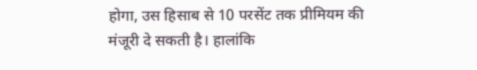होगा, उस हिसाब से 10 परसेंट तक प्रीमियम की मंजूरी दे सकती है। हालांकि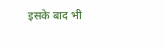इसके बाद भी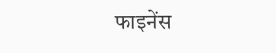फाइनेंस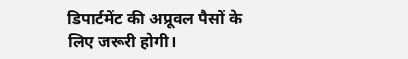डिपार्टमेंट की अप्रूवल पैसों के लिए जरूरी होगी।